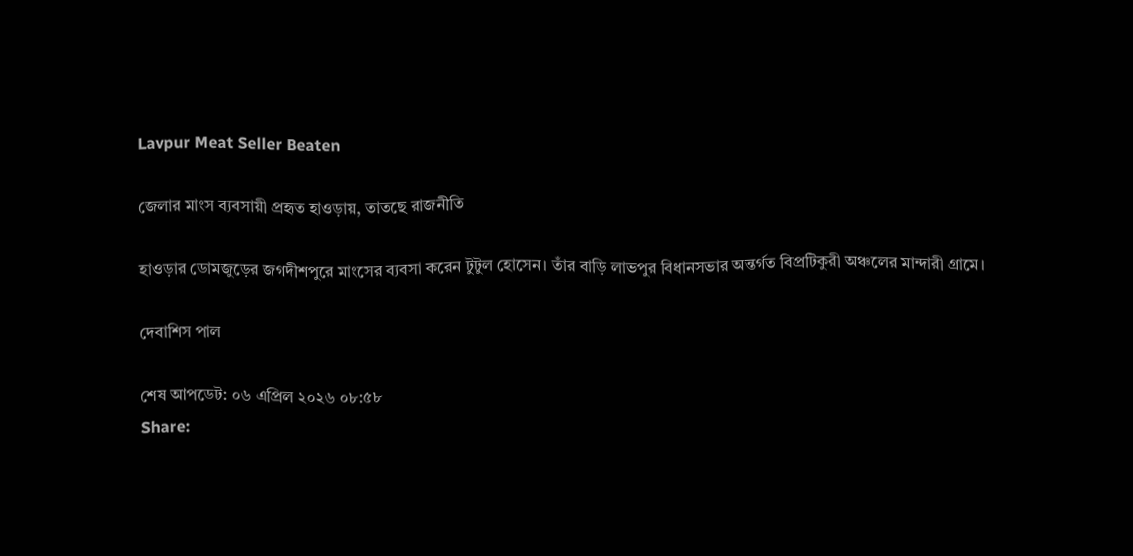Lavpur Meat Seller Beaten

জেলার মাংস ব্যবসায়ী প্রহৃত হাওড়ায়, তাতছে রাজনীতি

হাওড়ার ডোমজুড়ের জগদীশপুরে মাংসের ব্যবসা করেন টুটুল হোসেন। তাঁর বাড়ি লাভপুর বিধানসভার অন্তর্গত বিপ্রটিকুরী অঞ্চলের মান্দারী গ্রামে।

দেবাশিস পাল

শেষ আপডেট: ০৬ এপ্রিল ২০২৬ ০৮:৫৮
Share: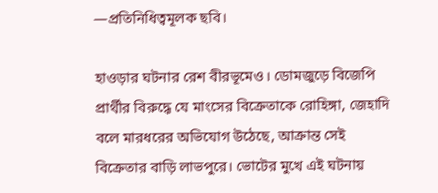—প্রতিনিধিত্বমূলক ছবি।

হাওড়ার ঘটনার রেশ বীরভূমেও। ডোমজুড়ে বিজেপি প্রার্থীর বিরুদ্ধে যে মাংসের বিক্রেতাকে রোহিঙ্গা, জেহাদি বলে মারধরের অভিযোগ উঠেছে, আক্রান্ত সেই বিক্রেতার বাড়ি লাভপুরে। ভোটের মুখে এই ঘটনায়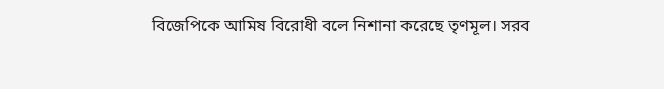বিজেপিকে আমিষ বিরোধী বলে নিশানা করেছে তৃণমূল। সরব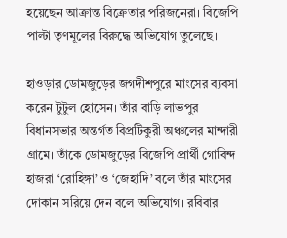হয়েছেন আক্রান্ত বিক্রেতার পরিজনেরা। বিজেপি পাল্টা তৃণমূলের বিরুদ্ধে অভিযোগ তুলেছে।

হাওড়ার ডোমজুড়ের জগদীশপুরে মাংসের ব্যবসা করেন টুটুল হোসেন। তাঁর বাড়ি লাভপুর বিধানসভার অন্তর্গত বিপ্রটিকুরী অঞ্চলের মান্দারী গ্রামে। তাঁকে ডোমজুড়ের বিজেপি প্রার্থী গোবিন্দ হাজরা ‘রোহিঙ্গা’ ও ‘জেহাদি’ বলে তাঁর মাংসের দোকান সরিয়ে দেন বলে অভিযোগ। রবিবার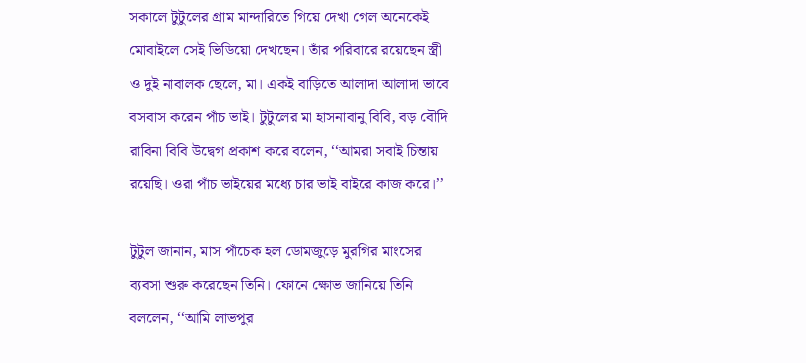সকালে টুটুলের গ্রাম মান্দারিতে গিয়ে দেখা গেল অনেকেই মোবাইলে সেই ভিডিয়ো দেখছেন। তাঁর পরিবারে রয়েছেন স্ত্রী ও দুই নাবালক ছেলে, মা। একই বাড়িতে আলাদা আলাদা ভাবে বসবাস করেন পাঁচ ভাই। টুটুলের মা হাসনাবানু বিবি, বড় বৌদি রাবিনা বিবি উদ্বেগ প্রকাশ করে বলেন, ‘‘আমরা সবাই চিন্তায় রয়েছি। ওরা পাঁচ ভাইয়ের মধ্যে চার ভাই বাইরে কাজ করে।’’

টুটুল জানান, মাস পাঁচেক হল ডোমজুড়ে মুরগির মাংসের ব্যবসা শুরু করেছেন তিনি। ফোনে ক্ষোভ জানিয়ে তিনি বললেন, ‘‘আমি লাভপুর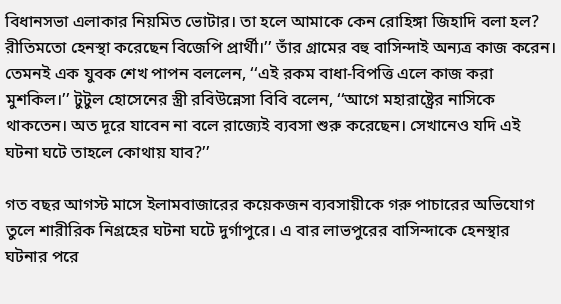বিধানসভা এলাকার নিয়মিত ভোটার। তা হলে আমাকে কেন রোহিঙ্গা জিহাদি বলা হল? রীতিমতো হেনস্থা করেছেন বিজেপি প্রার্থী।’’ তাঁর গ্রামের বহু বাসিন্দাই অন্যত্র কাজ করেন। তেমনই এক যুবক শেখ পাপন বললেন, ‘‘এই রকম বাধা-বিপত্তি এলে কাজ করা মুশকিল।’’ টুটুল হোসেনের স্ত্রী রবিউন্নেসা বিবি বলেন, ‘‘আগে মহারাষ্ট্রের নাসিকে থাকতেন। অত দূরে যাবেন না বলে রাজ্যেই ব্যবসা শুরু করেছেন। সেখানেও যদি এই ঘটনা ঘটে তাহলে কোথায় যাব?’’

গত বছর আগস্ট মাসে ইলামবাজারের কয়েকজন ব্যবসায়ীকে গরু পাচারের অভিযোগ তুলে শারীরিক নিগ্রহের ঘটনা ঘটে দুর্গাপুরে। এ বার লাভপুরের বাসিন্দাকে হেনস্থার ঘটনার পরে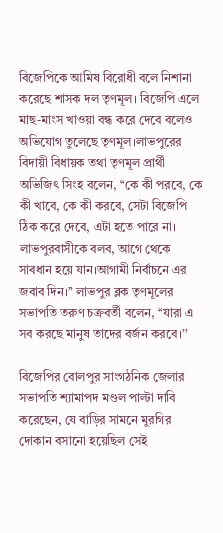বিজেপিকে আমিষ বিরোধী বলে নিশানা করেছে শাসক দল তৃণমূল। বিজেপি এলে মাছ-মাংস খাওয়া বন্ধ করে দেবে বলেও অভিযোগ তুলেছে তৃণমূল।লাভপুরের বিদায়ী বিধায়ক তথা তৃণমূল প্রার্থী অভিজিৎ সিংহ বলেন, ‘‘কে কী পরবে, কে কী খাবে, কে কী করবে, সেটা বিজেপি ঠিক করে দেবে, এটা হতে পারে না। লাভপুরবাসীকে বলব, আগে থেকে সাবধান হয়ে যান।আগামী নির্বাচনে এর জবাব দিন।’’ লাভপুর ব্লক তৃণমূলের সভাপতি তরুণ চক্রবর্তী বলেন, ‘‘যারা এ সব করছে মানুষ তাদের বর্জন করবে।’’

বিজেপির বোলপুর সাংগঠনিক জেলার সভাপতি শ্যামাপদ মণ্ডল পাল্টা দাবি করেছেন, যে বাড়ির সামনে মুরগির দোকান বসানো হয়েছিল সেই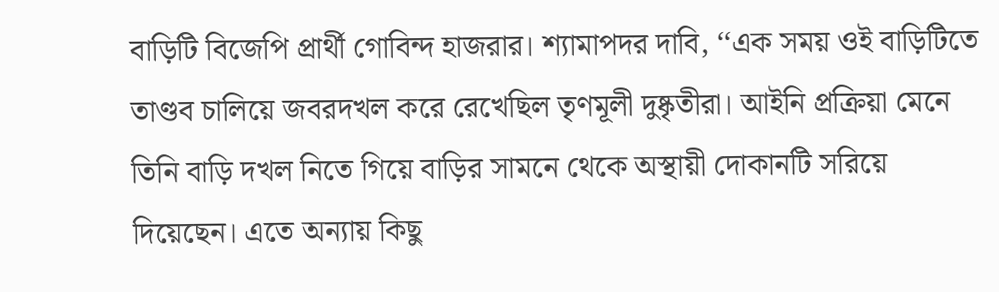বাড়িটি বিজেপি প্রার্থী গোবিন্দ হাজরার। শ্যামাপদর দাবি, ‘‘এক সময় ওই বাড়িটিতে তাণ্ডব চালিয়ে জবরদখল করে রেখেছিল তৃণমূলী দুষ্কৃতীরা। আইনি প্রক্রিয়া মেনে তিনি বাড়ি দখল নিতে গিয়ে বাড়ির সামনে থেকে অস্থায়ী দোকানটি সরিয়ে দিয়েছেন। এতে অন্যায় কিছু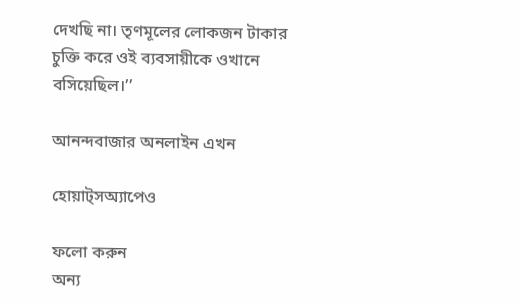দেখছি না। তৃণমূলের লোকজন টাকার চুক্তি করে ওই ব্যবসায়ীকে ওখানে বসিয়েছিল।’’

আনন্দবাজার অনলাইন এখন

হোয়াট্‌সঅ্যাপেও

ফলো করুন
অন্য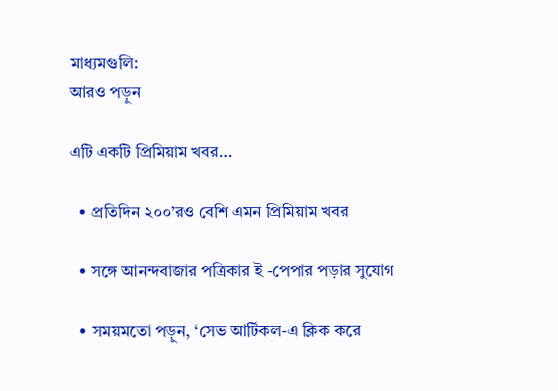মাধ্যমগুলি:
আরও পড়ুন

এটি একটি প্রিমিয়াম খবর…

  • প্রতিদিন ২০০’রও বেশি এমন প্রিমিয়াম খবর

  • সঙ্গে আনন্দবাজার পত্রিকার ই -পেপার পড়ার সুযোগ

  • সময়মতো পড়ুন, ‘সেভ আর্টিকল-এ ক্লিক করে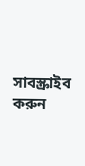সাবস্ক্রাইব করুন